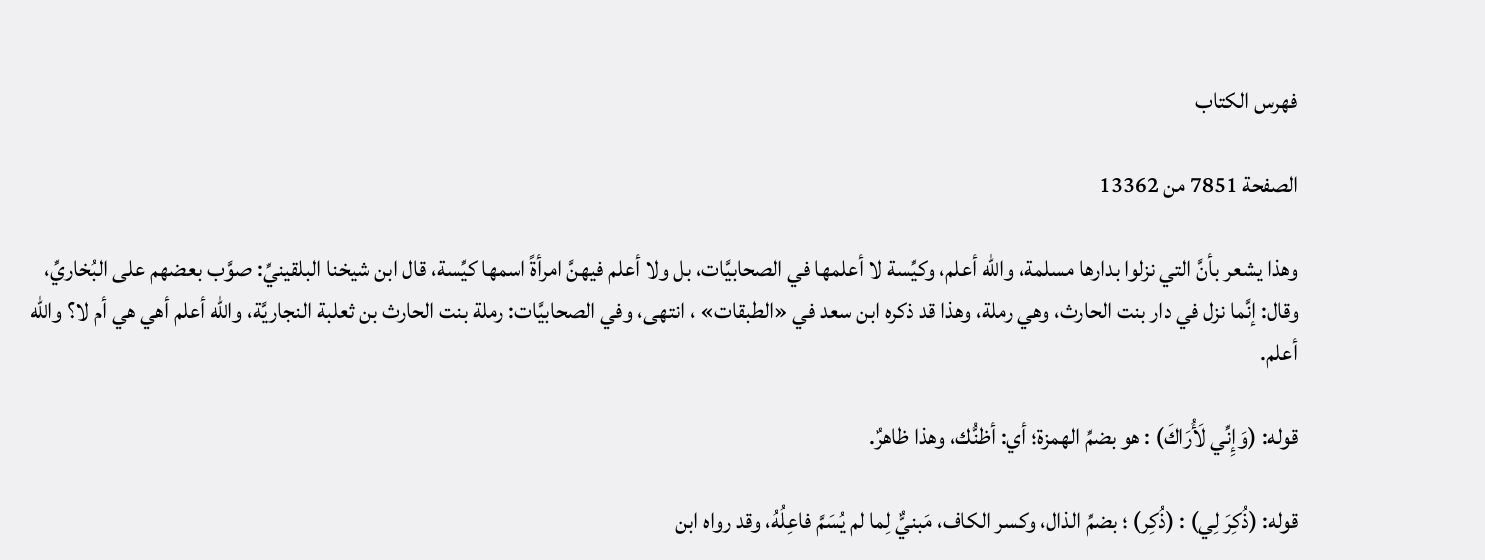فهرس الكتاب

الصفحة 7851 من 13362

وهذا يشعر بأنَّ التي نزلوا بدارها مسلمة، والله أعلم، وكيِّسة لا أعلمها في الصحابيَّات، بل ولا أعلم فيهنَّ امرأةً اسمها كيِّسة، قال ابن شيخنا البلقينيِّ: صوَّب بعضهم على البُخاريِّ، وقال: إنَّما نزل في دار بنت الحارث، وهي رملة، وهذا قد ذكره ابن سعد في «الطبقات» ، انتهى، وفي الصحابيَّات: رملة بنت الحارث بن ثعلبة النجاريَّة، والله أعلم أهي هي أم لا؟ والله أعلم.

قوله: (وَإِنِّي لَأُرَاكَ) : هو بضمِّ الهمزة؛ أي: أظنُّك، وهذا ظاهرٌ.

قوله: (ذُكِرَ لِي) : (ذُكِر) ؛ بضمِّ الذال، وكسر الكاف، مَبنيٌّ لِما لم يُسَمَّ فاعِلُهُ، وقد رواه ابن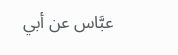عبَّاس عن أبي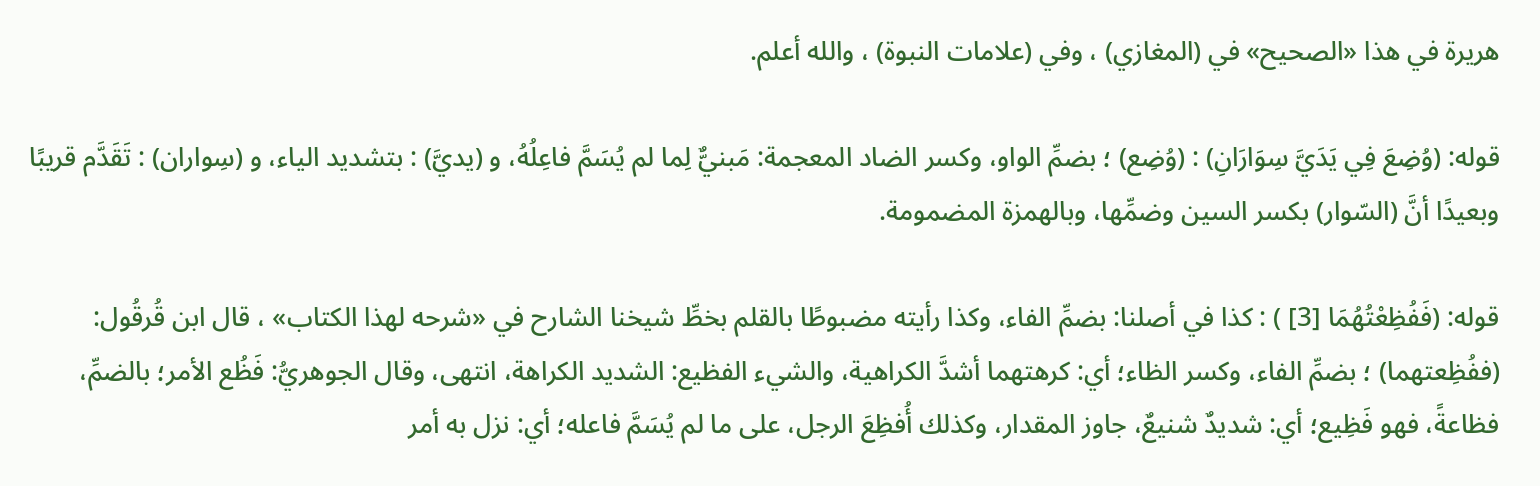هريرة في هذا «الصحيح» في (المغازي) ، وفي (علامات النبوة) ، والله أعلم.

قوله: (وُضِعَ فِي يَدَيَّ سِوَارَانِ) : (وُضِع) ؛ بضمِّ الواو، وكسر الضاد المعجمة: مَبنيٌّ لِما لم يُسَمَّ فاعِلُهُ، و (يديَّ) : بتشديد الياء، و (سِواران) : تَقَدَّم قريبًا وبعيدًا أنَّ (السّوار) بكسر السين وضمِّها، وبالهمزة المضمومة.

قوله: (فَفُظِعْتُهُمَا [3] ) : كذا في أصلنا: بضمِّ الفاء، وكذا رأيته مضبوطًا بالقلم بخطِّ شيخنا الشارح في «شرحه لهذا الكتاب» ، قال ابن قُرقُول: (ففُظِعتهما) ؛ بضمِّ الفاء، وكسر الظاء؛ أي: كرهتهما أشدَّ الكراهية، والشيء الفظيع: الشديد الكراهة، انتهى، وقال الجوهريُّ: فَظُع الأمر؛ بالضمِّ، فظاعةً، فهو فَظِيع؛ أي: شديدٌ شنيعٌ، جاوز المقدار، وكذلك أُفظِعَ الرجل، على ما لم يُسَمَّ فاعله؛ أي: نزل به أمر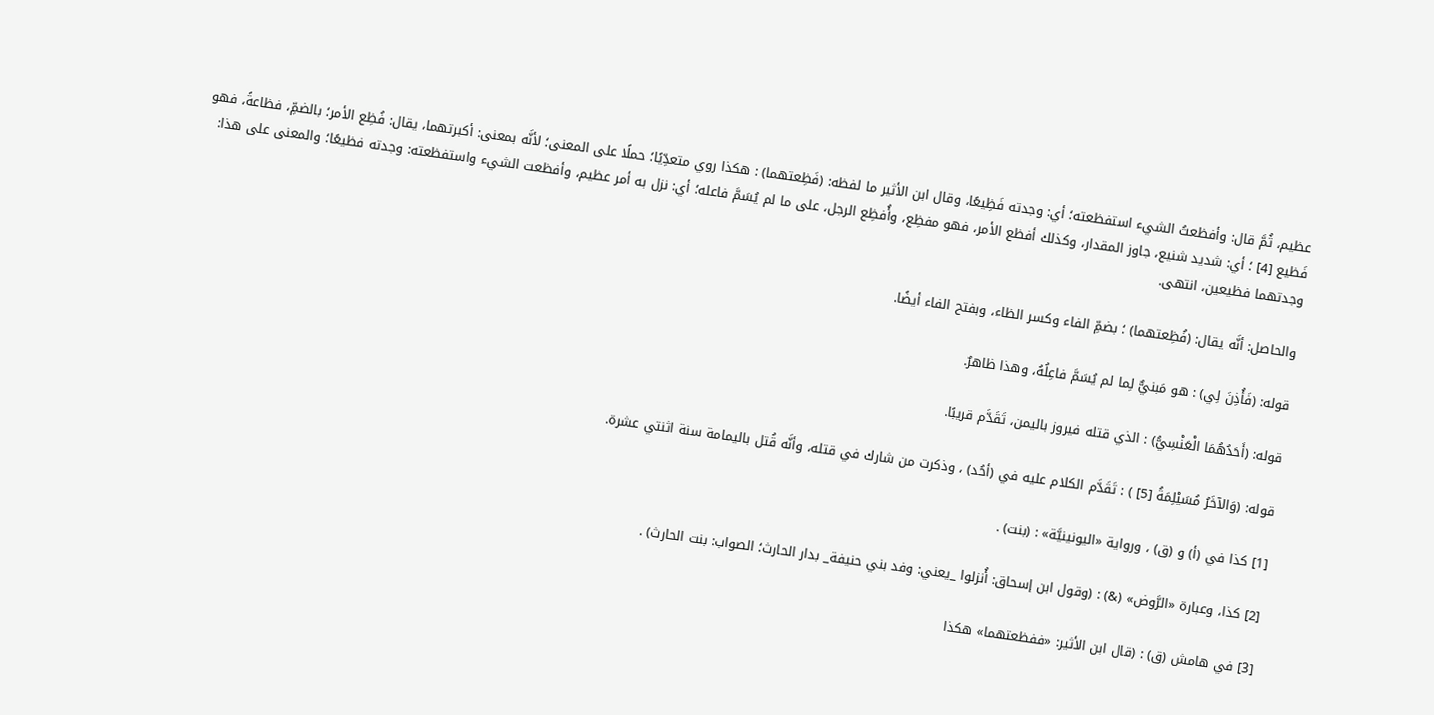عظيم، ثُمَّ قال: وأفظعتُ الشيء استفظعته؛ أي: وجدته فَظِيعًا، وقال ابن الأثير ما لفظه: (فَظِعتهما) : هكذا روي متعدِّيًا؛ حملًا على المعنى؛ لأنَّه بمعنى: أكبرتهما، يقال: فُظِع الأمر؛ بالضمِّ، فظاعةً، فهو فَظيع [4] ؛ أي: شديد شنيع، جاوز المقدار، وكذلك أفظع الأمر، فهو مفظِع، وأُفظِع الرجل، على ما لم يُسَمَّ فاعله؛ أي: نزل به أمر عظيم، وأفظعت الشيء واستفظعته: وجدته فظيعًا؛ والمعنى على هذا: وجدتهما فظيعين، انتهى.

والحاصل: أنَّه يقال: (فُظِعتهما) ؛ بضمِّ الفاء وكسر الظاء، وبفتح الفاء أيضًا.

قوله: (فَأُذِنَ لِي) : هو مَبنيٌّ لِما لم يُسَمَّ فاعِلُهُ، وهذا ظاهرٌ.

قوله: (أَحَدُهُمَا الْعَنْسِيُّ) : الذي قتله فيروز باليمن، تَقَدَّم قريبًا.

قوله: (وَالآخَرُ مُسَيْلِمَةُ [5] ) : تَقَدَّم الكلام عليه في (أحُد) ، وذكرت من شارك في قتله، وأنَّه قُتل باليمامة سنة اثنتي عشرة.

[1] كذا في (أ) و (ق) ، ورواية «اليونينيَّة» : (بنت) .

[2] كذا، وعبارة «الرَّوض» (&) : (وقول ابن إسحاق: أُنزلوا _يعني: وفد بني حنيفة_ بدار الحارث؛ الصواب: بنت الحارث) .

[3] في هامش (ق) : (قال ابن الأثير: «ففظعتهما» هكذا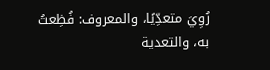رُوِيَ متعدِّيًا، والمعروف: فُظِعتُ به، والتعدية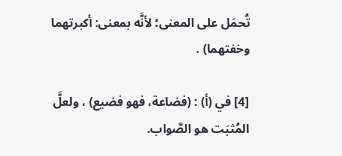تُحمَل على المعنى؛ لأنَّه بمعنى: أكبرتهما وخفتهما) .

[4] في (أ) : (فضاعة، فهو فضيع) ، ولعلَّ المُثبَت هو الصَّواب.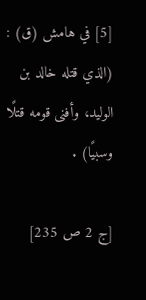[5] في هامش (ق) : (الذي قتله خالد بن الوليد، وأفنى قومه قتلًا وسبيًا) .

[ج 2 ص 235]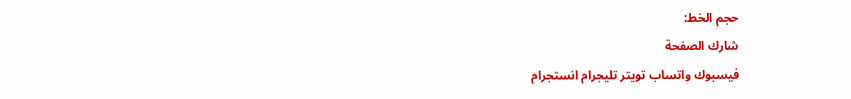حجم الخط:
شارك الصفحة
فيسبوك واتساب تويتر تليجرام انستجرام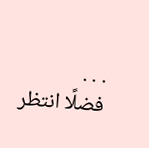. . .
فضلًا انتظر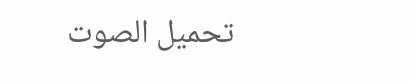تحميل الصوت